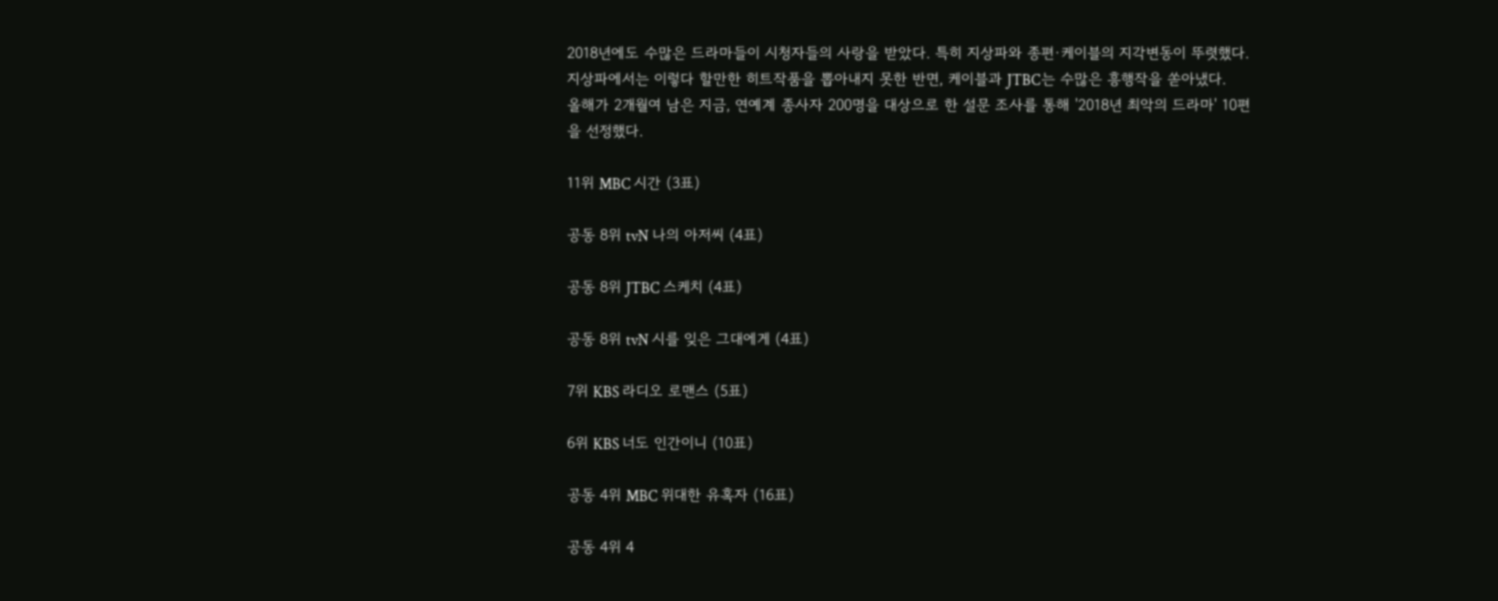2018년에도 수많은 드라마들이 시청자들의 사랑을 받았다. 특히 지상파와 종편·케이블의 지각변동이 뚜렷했다.
지상파에서는 이렇다 할만한 히트작품을 뽑아내지 못한 반면, 케이블과 JTBC는 수많은 흥행작을 쏟아냈다.
올해가 2개월여 남은 지금, 연예계 종사자 200명을 대상으로 한 설문 조사를 통해 '2018년 최악의 드라마' 10편을 선정했다.

11위 MBC 시간 (3표)

공동 8위 tvN 나의 아저씨 (4표)

공동 8위 JTBC 스케치 (4표)

공동 8위 tvN 시를 잊은 그대에게 (4표)

7위 KBS 라디오 로맨스 (5표)

6위 KBS 너도 인간이니 (10표)

공동 4위 MBC 위대한 유혹자 (16표)

공동 4위 4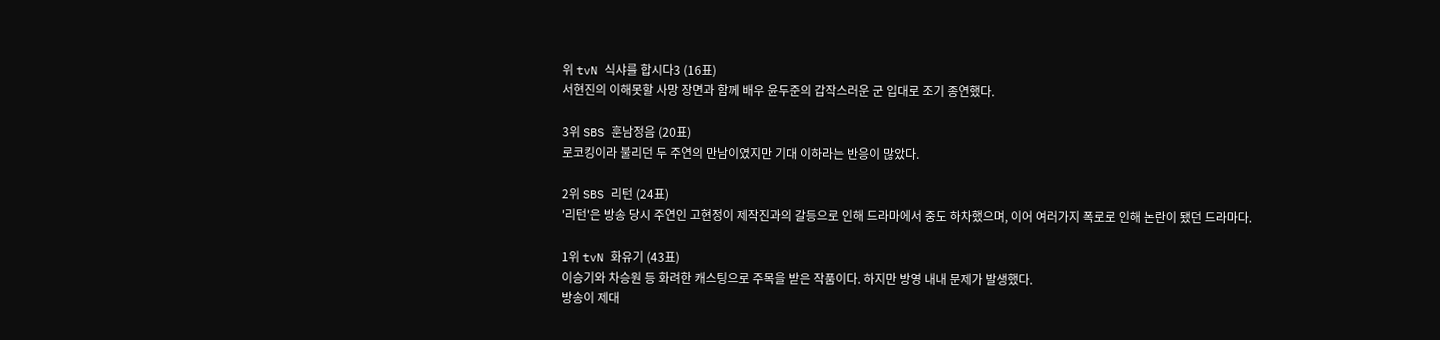위 tvN 식샤를 합시다3 (16표)
서현진의 이해못할 사망 장면과 함께 배우 윤두준의 갑작스러운 군 입대로 조기 종연했다.

3위 SBS 훈남정음 (20표)
로코킹이라 불리던 두 주연의 만남이였지만 기대 이하라는 반응이 많았다.

2위 SBS 리턴 (24표)
'리턴'은 방송 당시 주연인 고현정이 제작진과의 갈등으로 인해 드라마에서 중도 하차했으며, 이어 여러가지 폭로로 인해 논란이 됐던 드라마다.

1위 tvN 화유기 (43표)
이승기와 차승원 등 화려한 캐스팅으로 주목을 받은 작품이다. 하지만 방영 내내 문제가 발생했다.
방송이 제대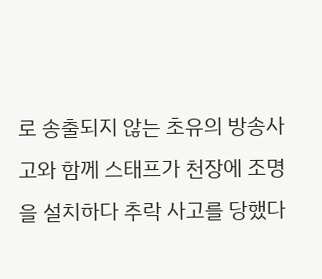로 송출되지 않는 초유의 방송사고와 함께 스태프가 천장에 조명을 설치하다 추락 사고를 당했다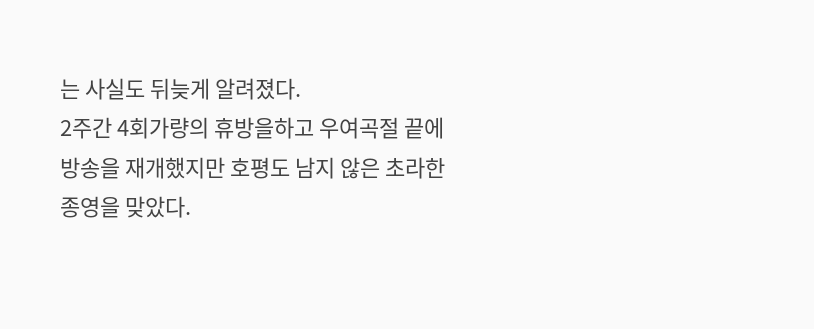는 사실도 뒤늦게 알려졌다.
2주간 4회가량의 휴방을하고 우여곡절 끝에 방송을 재개했지만 호평도 남지 않은 초라한 종영을 맞았다.